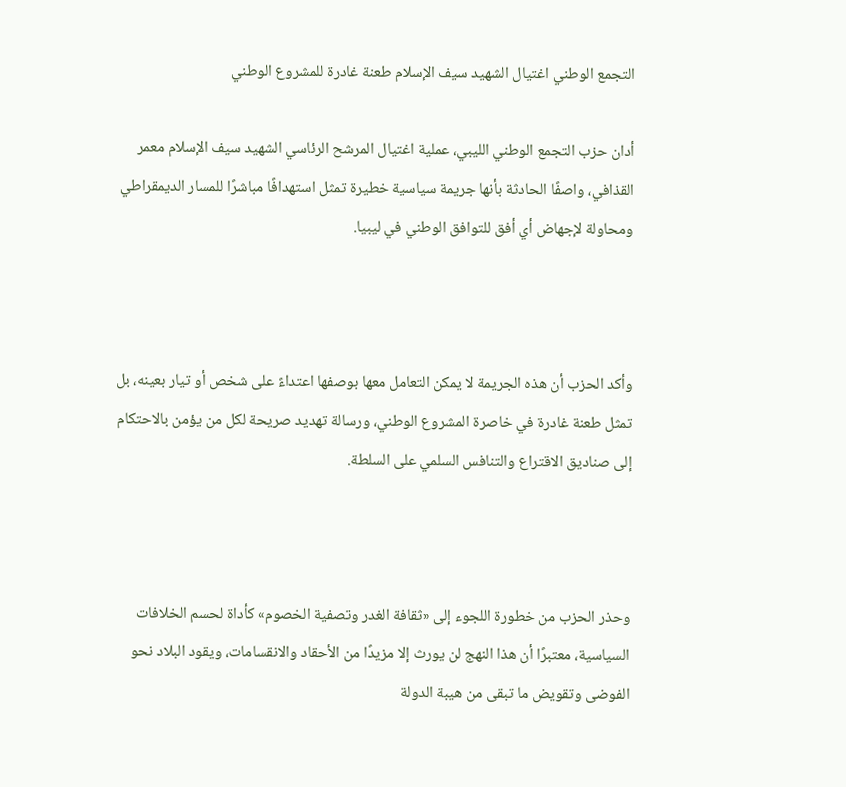التجمع الوطني اغتيال الشهيد سيف الإسلام طعنة غادرة للمشروع الوطني

أدان حزب التجمع الوطني الليبي، عملية اغتيال المرشح الرئاسي الشهيد سيف الإسلام معمر القذافي، واصفًا الحادثة بأنها جريمة سياسية خطيرة تمثل استهدافًا مباشرًا للمسار الديمقراطي ومحاولة لإجهاض أي أفق للتوافق الوطني في ليبيا.



وأكد الحزب أن هذه الجريمة لا يمكن التعامل معها بوصفها اعتداءً على شخص أو تيار بعينه، بل تمثل طعنة غادرة في خاصرة المشروع الوطني، ورسالة تهديد صريحة لكل من يؤمن بالاحتكام إلى صناديق الاقتراع والتنافس السلمي على السلطة.



وحذر الحزب من خطورة اللجوء إلى «ثقافة الغدر وتصفية الخصوم» كأداة لحسم الخلافات السياسية، معتبرًا أن هذا النهج لن يورث إلا مزيدًا من الأحقاد والانقسامات، ويقود البلاد نحو الفوضى وتقويض ما تبقى من هيبة الدولة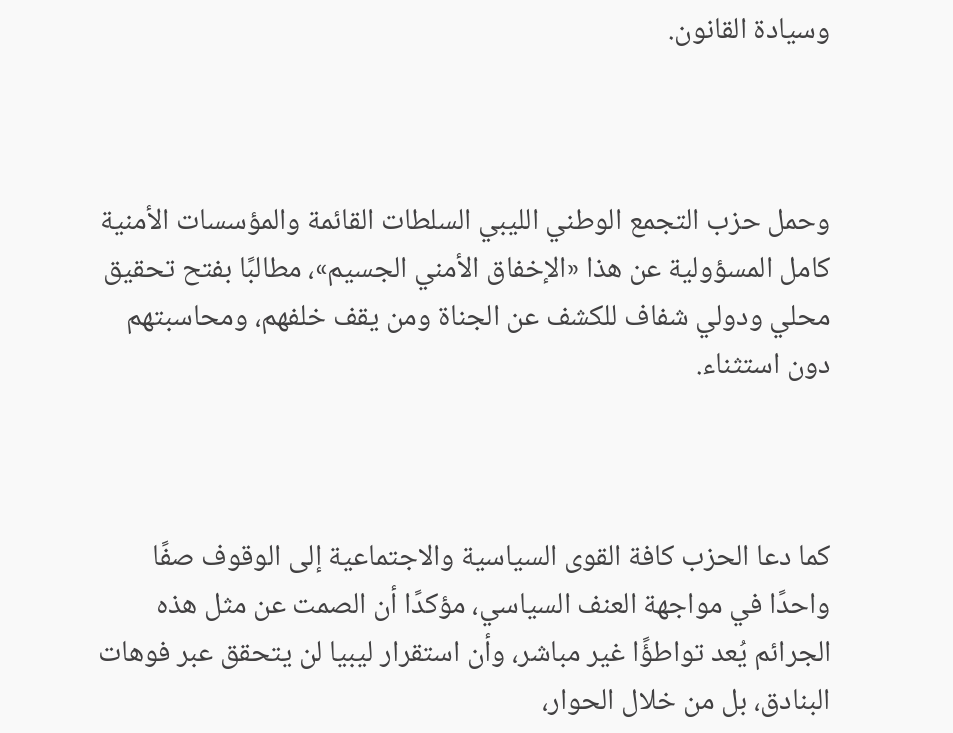وسيادة القانون.



وحمل حزب التجمع الوطني الليبي السلطات القائمة والمؤسسات الأمنية كامل المسؤولية عن هذا «الإخفاق الأمني الجسيم»، مطالبًا بفتح تحقيق محلي ودولي شفاف للكشف عن الجناة ومن يقف خلفهم، ومحاسبتهم دون استثناء.



كما دعا الحزب كافة القوى السياسية والاجتماعية إلى الوقوف صفًا واحدًا في مواجهة العنف السياسي، مؤكدًا أن الصمت عن مثل هذه الجرائم يُعد تواطؤًا غير مباشر، وأن استقرار ليبيا لن يتحقق عبر فوهات البنادق، بل من خلال الحوار،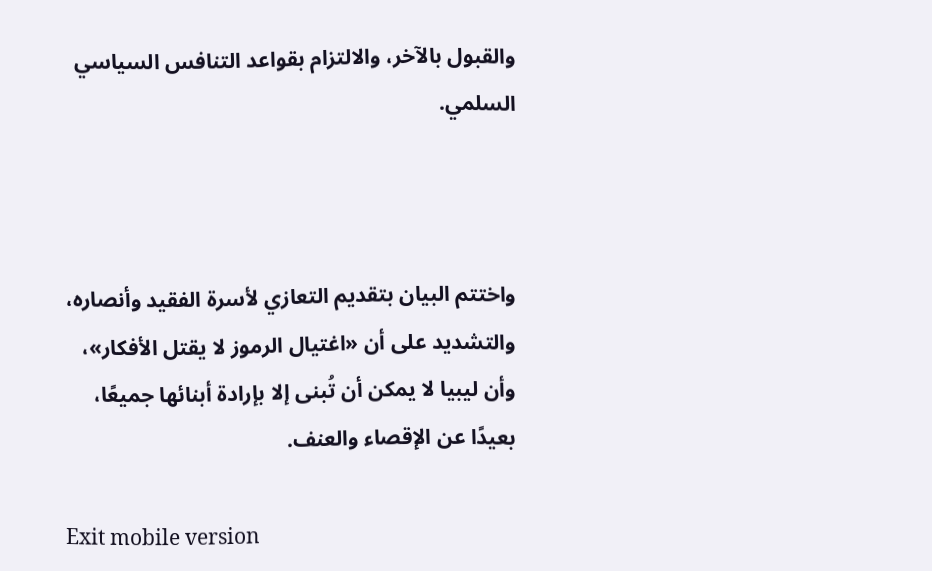والقبول بالآخر، والالتزام بقواعد التنافس السياسي السلمي.



واختتم البيان بتقديم التعازي لأسرة الفقيد وأنصاره، والتشديد على أن «اغتيال الرموز لا يقتل الأفكار»، وأن ليبيا لا يمكن أن تُبنى إلا بإرادة أبنائها جميعًا، بعيدًا عن الإقصاء والعنف.

Exit mobile version